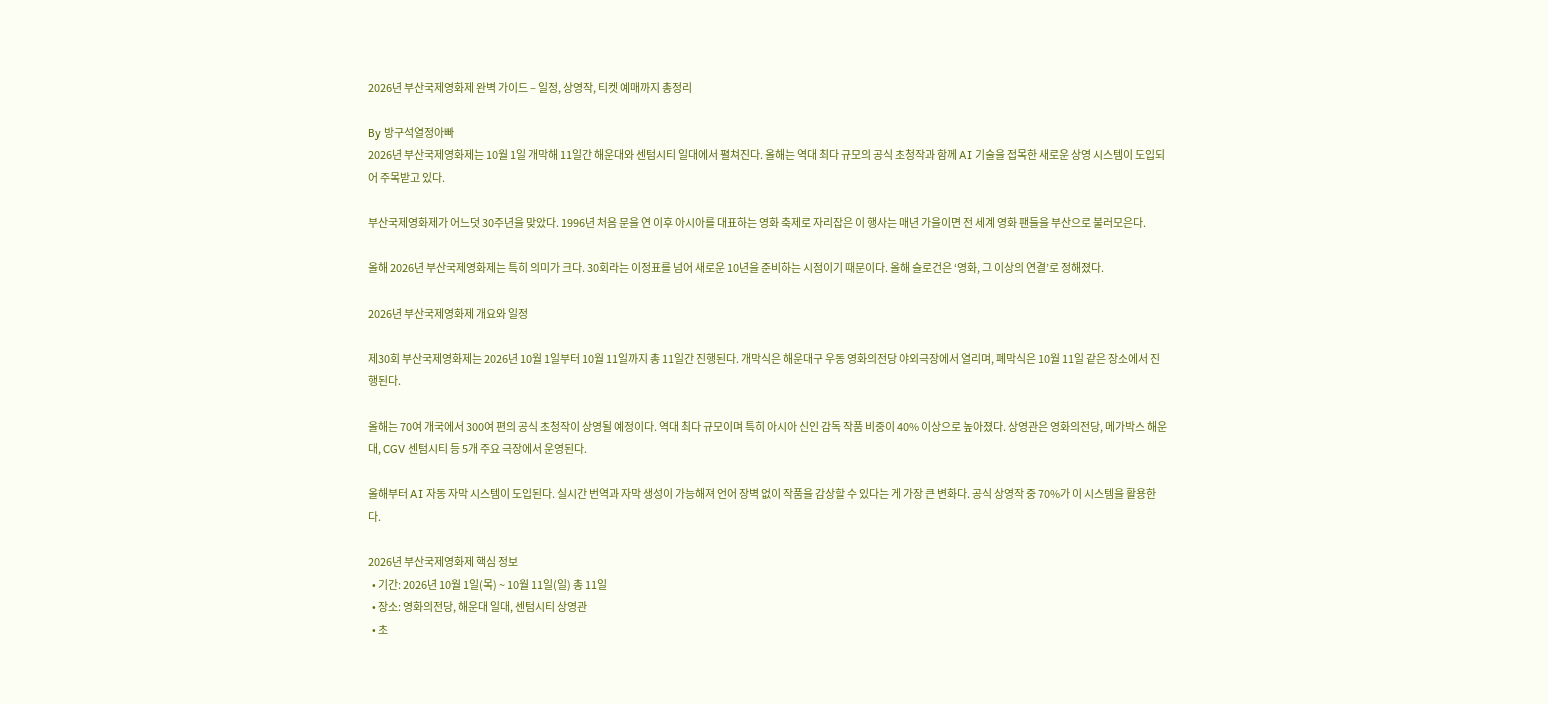2026년 부산국제영화제 완벽 가이드 – 일정, 상영작, 티켓 예매까지 총정리

By 방구석열정아빠
2026년 부산국제영화제는 10월 1일 개막해 11일간 해운대와 센텀시티 일대에서 펼쳐진다. 올해는 역대 최다 규모의 공식 초청작과 함께 AI 기술을 접목한 새로운 상영 시스템이 도입되어 주목받고 있다.

부산국제영화제가 어느덧 30주년을 맞았다. 1996년 처음 문을 연 이후 아시아를 대표하는 영화 축제로 자리잡은 이 행사는 매년 가을이면 전 세계 영화 팬들을 부산으로 불러모은다.

올해 2026년 부산국제영화제는 특히 의미가 크다. 30회라는 이정표를 넘어 새로운 10년을 준비하는 시점이기 때문이다. 올해 슬로건은 ‘영화, 그 이상의 연결’로 정해졌다.

2026년 부산국제영화제 개요와 일정

제30회 부산국제영화제는 2026년 10월 1일부터 10월 11일까지 총 11일간 진행된다. 개막식은 해운대구 우동 영화의전당 야외극장에서 열리며, 폐막식은 10월 11일 같은 장소에서 진행된다.

올해는 70여 개국에서 300여 편의 공식 초청작이 상영될 예정이다. 역대 최다 규모이며 특히 아시아 신인 감독 작품 비중이 40% 이상으로 높아졌다. 상영관은 영화의전당, 메가박스 해운대, CGV 센텀시티 등 5개 주요 극장에서 운영된다.

올해부터 AI 자동 자막 시스템이 도입된다. 실시간 번역과 자막 생성이 가능해져 언어 장벽 없이 작품을 감상할 수 있다는 게 가장 큰 변화다. 공식 상영작 중 70%가 이 시스템을 활용한다.

2026년 부산국제영화제 핵심 정보
  • 기간: 2026년 10월 1일(목) ~ 10월 11일(일) 총 11일
  • 장소: 영화의전당, 해운대 일대, 센텀시티 상영관
  • 초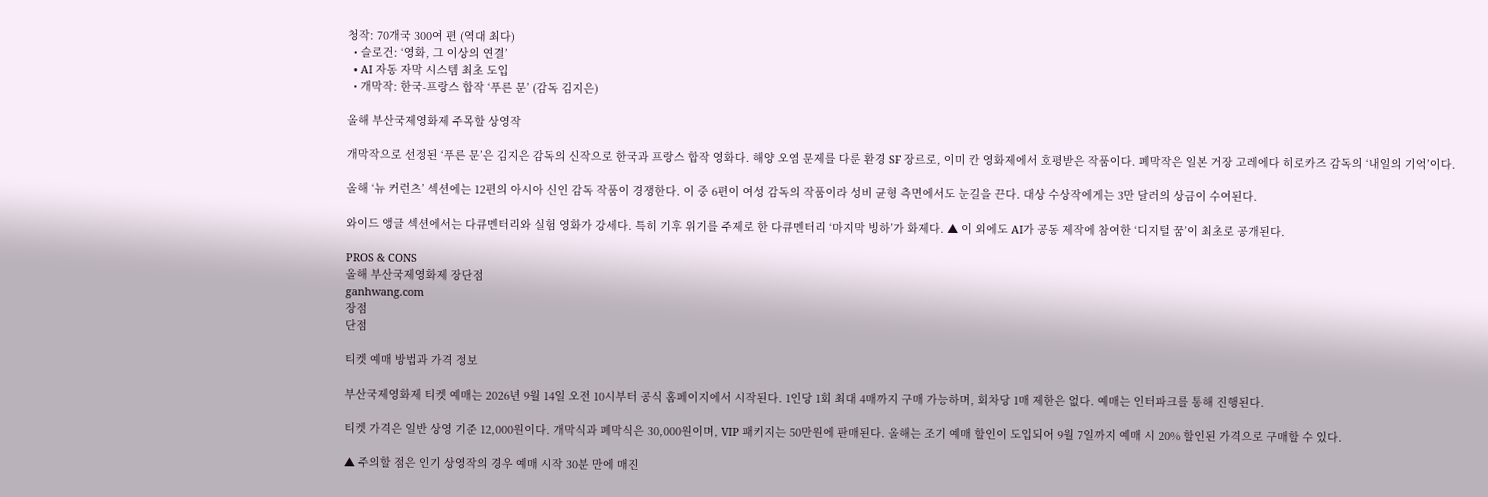청작: 70개국 300여 편 (역대 최다)
  • 슬로건: ‘영화, 그 이상의 연결’
  • AI 자동 자막 시스템 최초 도입
  • 개막작: 한국-프랑스 합작 ‘푸른 문’ (감독 김지은)

올해 부산국제영화제 주목할 상영작

개막작으로 선정된 ‘푸른 문’은 김지은 감독의 신작으로 한국과 프랑스 합작 영화다. 해양 오염 문제를 다룬 환경 SF 장르로, 이미 칸 영화제에서 호평받은 작품이다. 폐막작은 일본 거장 고레에다 히로카즈 감독의 ‘내일의 기억’이다.

올해 ‘뉴 커런츠’ 섹션에는 12편의 아시아 신인 감독 작품이 경쟁한다. 이 중 6편이 여성 감독의 작품이라 성비 균형 측면에서도 눈길을 끈다. 대상 수상작에게는 3만 달러의 상금이 수여된다.

와이드 앵글 섹션에서는 다큐멘터리와 실험 영화가 강세다. 특히 기후 위기를 주제로 한 다큐멘터리 ‘마지막 빙하’가 화제다. ▲ 이 외에도 AI가 공동 제작에 참여한 ‘디지털 꿈’이 최초로 공개된다.

PROS & CONS
올해 부산국제영화제 장단점
ganhwang.com
장점
단점

티켓 예매 방법과 가격 정보

부산국제영화제 티켓 예매는 2026년 9월 14일 오전 10시부터 공식 홈페이지에서 시작된다. 1인당 1회 최대 4매까지 구매 가능하며, 회차당 1매 제한은 없다. 예매는 인터파크를 통해 진행된다.

티켓 가격은 일반 상영 기준 12,000원이다. 개막식과 폐막식은 30,000원이며, VIP 패키지는 50만원에 판매된다. 올해는 조기 예매 할인이 도입되어 9월 7일까지 예매 시 20% 할인된 가격으로 구매할 수 있다.

▲ 주의할 점은 인기 상영작의 경우 예매 시작 30분 만에 매진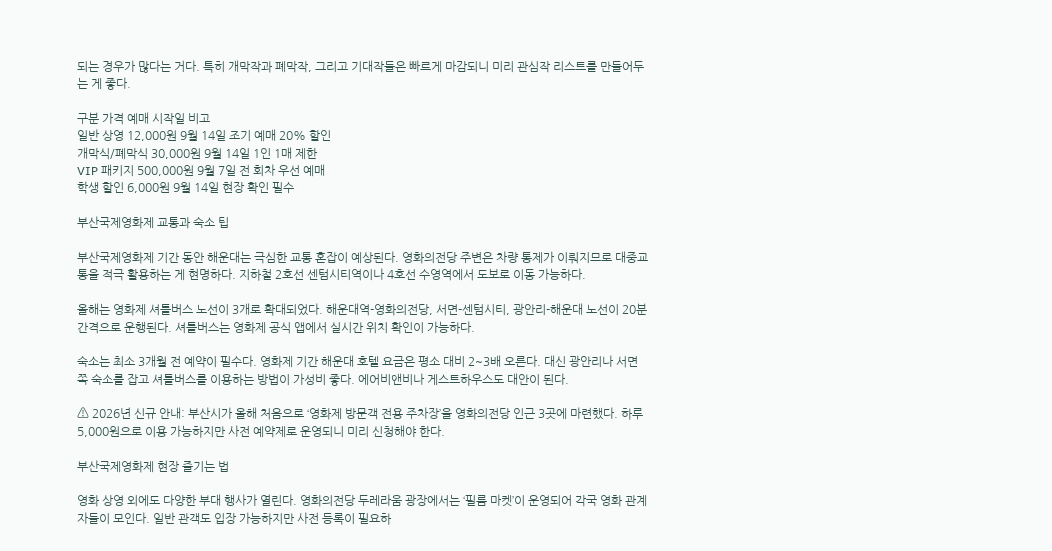되는 경우가 많다는 거다. 특히 개막작과 폐막작, 그리고 기대작들은 빠르게 마감되니 미리 관심작 리스트를 만들어두는 게 좋다.

구분 가격 예매 시작일 비고
일반 상영 12,000원 9월 14일 조기 예매 20% 할인
개막식/폐막식 30,000원 9월 14일 1인 1매 제한
VIP 패키지 500,000원 9월 7일 전 회차 우선 예매
학생 할인 6,000원 9월 14일 현장 확인 필수

부산국제영화제 교통과 숙소 팁

부산국제영화제 기간 동안 해운대는 극심한 교통 혼잡이 예상된다. 영화의전당 주변은 차량 통제가 이뤄지므로 대중교통을 적극 활용하는 게 현명하다. 지하철 2호선 센텀시티역이나 4호선 수영역에서 도보로 이동 가능하다.

올해는 영화제 셔틀버스 노선이 3개로 확대되었다. 해운대역-영화의전당, 서면-센텀시티, 광안리-해운대 노선이 20분 간격으로 운행된다. 셔틀버스는 영화제 공식 앱에서 실시간 위치 확인이 가능하다.

숙소는 최소 3개월 전 예약이 필수다. 영화제 기간 해운대 호텔 요금은 평소 대비 2~3배 오른다. 대신 광안리나 서면 쪽 숙소를 잡고 셔틀버스를 이용하는 방법이 가성비 좋다. 에어비앤비나 게스트하우스도 대안이 된다.

⚠ 2026년 신규 안내: 부산시가 올해 처음으로 ‘영화제 방문객 전용 주차장’을 영화의전당 인근 3곳에 마련했다. 하루 5,000원으로 이용 가능하지만 사전 예약제로 운영되니 미리 신청해야 한다.

부산국제영화제 현장 즐기는 법

영화 상영 외에도 다양한 부대 행사가 열린다. 영화의전당 두레라움 광장에서는 ‘필름 마켓’이 운영되어 각국 영화 관계자들이 모인다. 일반 관객도 입장 가능하지만 사전 등록이 필요하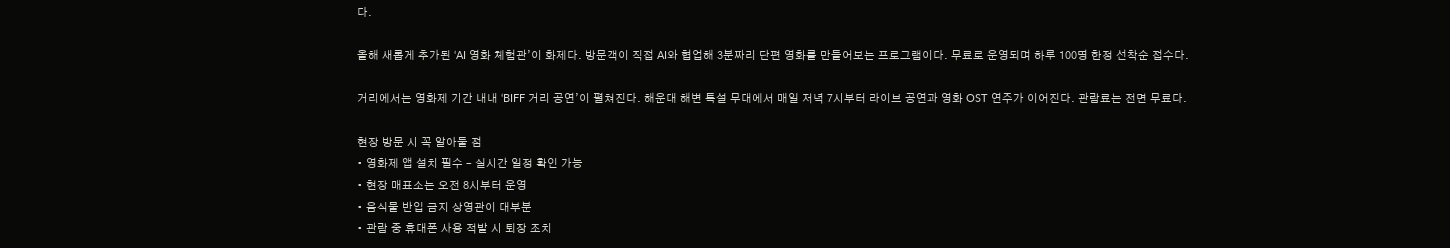다.

올해 새롭게 추가된 ‘AI 영화 체험관’이 화제다. 방문객이 직접 AI와 협업해 3분짜리 단편 영화를 만들어보는 프로그램이다. 무료로 운영되며 하루 100명 한정 선착순 접수다.

거리에서는 영화제 기간 내내 ‘BIFF 거리 공연’이 펼쳐진다. 해운대 해변 특설 무대에서 매일 저녁 7시부터 라이브 공연과 영화 OST 연주가 이어진다. 관람료는 전면 무료다.

현장 방문 시 꼭 알아둘 점
• 영화제 앱 설치 필수 – 실시간 일정 확인 가능
• 현장 매표소는 오전 8시부터 운영
• 음식물 반입 금지 상영관이 대부분
• 관람 중 휴대폰 사용 적발 시 퇴장 조치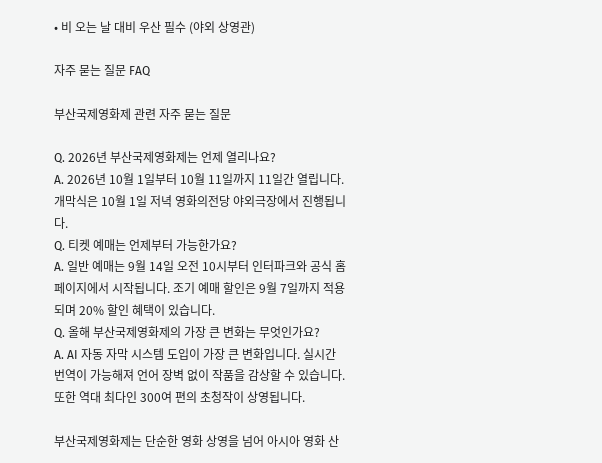• 비 오는 날 대비 우산 필수 (야외 상영관)

자주 묻는 질문 FAQ

부산국제영화제 관련 자주 묻는 질문

Q. 2026년 부산국제영화제는 언제 열리나요?
A. 2026년 10월 1일부터 10월 11일까지 11일간 열립니다. 개막식은 10월 1일 저녁 영화의전당 야외극장에서 진행됩니다.
Q. 티켓 예매는 언제부터 가능한가요?
A. 일반 예매는 9월 14일 오전 10시부터 인터파크와 공식 홈페이지에서 시작됩니다. 조기 예매 할인은 9월 7일까지 적용되며 20% 할인 혜택이 있습니다.
Q. 올해 부산국제영화제의 가장 큰 변화는 무엇인가요?
A. AI 자동 자막 시스템 도입이 가장 큰 변화입니다. 실시간 번역이 가능해져 언어 장벽 없이 작품을 감상할 수 있습니다. 또한 역대 최다인 300여 편의 초청작이 상영됩니다.

부산국제영화제는 단순한 영화 상영을 넘어 아시아 영화 산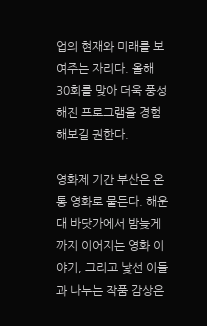업의 현재와 미래를 보여주는 자리다. 올해 30회를 맞아 더욱 풍성해진 프로그램을 경험해보길 권한다.

영화제 기간 부산은 온통 영화로 물든다. 해운대 바닷가에서 밤늦게까지 이어지는 영화 이야기, 그리고 낯선 이들과 나누는 작품 감상은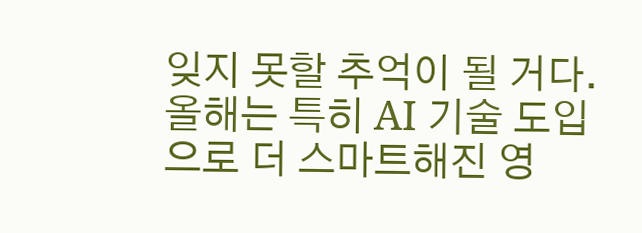잊지 못할 추억이 될 거다. 올해는 특히 AI 기술 도입으로 더 스마트해진 영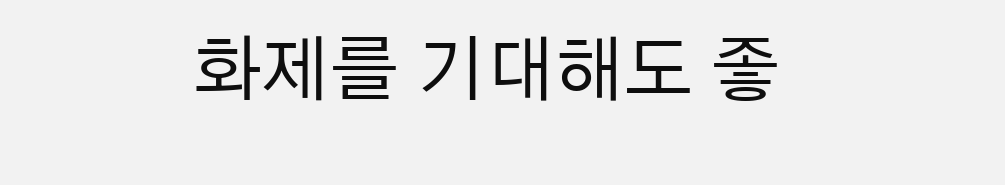화제를 기대해도 좋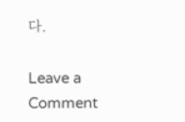다.

Leave a Comment